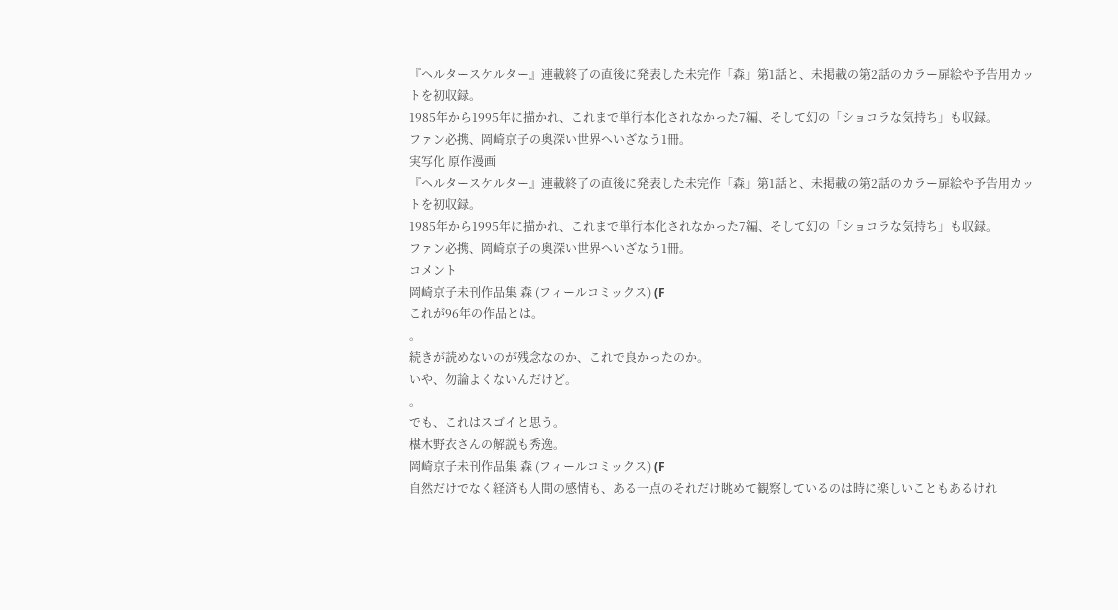『ヘルタースケルター』連載終了の直後に発表した未完作「森」第1話と、未掲載の第2話のカラー扉絵や予告用カットを初収録。
1985年から1995年に描かれ、これまで単行本化されなかった7編、そして幻の「ショコラな気持ち」も収録。
ファン必携、岡崎京子の奥深い世界へいざなう1冊。
実写化 原作漫画
『ヘルタースケルター』連載終了の直後に発表した未完作「森」第1話と、未掲載の第2話のカラー扉絵や予告用カットを初収録。
1985年から1995年に描かれ、これまで単行本化されなかった7編、そして幻の「ショコラな気持ち」も収録。
ファン必携、岡崎京子の奥深い世界へいざなう1冊。
コメント
岡崎京子未刊作品集 森 (フィールコミックス) (F
これが96年の作品とは。
。
続きが読めないのが残念なのか、これで良かったのか。
いや、勿論よくないんだけど。
。
でも、これはスゴイと思う。
椹木野衣さんの解説も秀逸。
岡崎京子未刊作品集 森 (フィールコミックス) (F
自然だけでなく経済も人間の感情も、ある一点のそれだけ眺めて観察しているのは時に楽しいこともあるけれ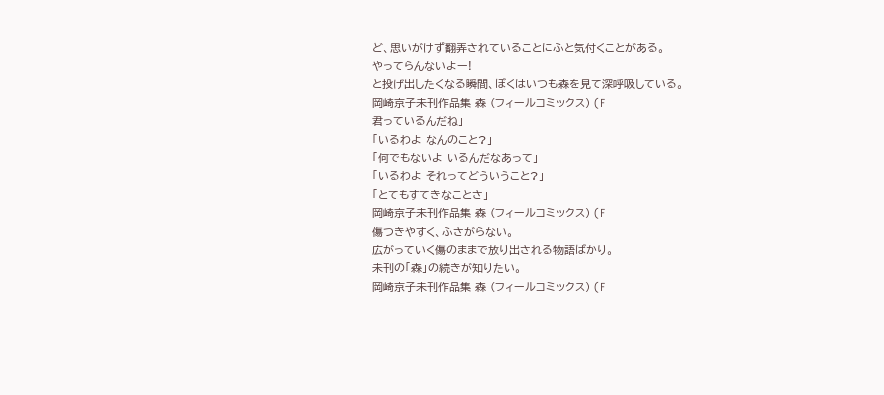ど、思いがけず翻弄されていることにふと気付くことがある。
やってらんないよー!
と投げ出したくなる瞬間、ぼくはいつも森を見て深呼吸している。
岡崎京子未刊作品集 森 (フィールコミックス) (F
君っているんだね」
「いるわよ なんのこと?」
「何でもないよ いるんだなあって」
「いるわよ それってどういうこと?」
「とてもすてきなことさ」
岡崎京子未刊作品集 森 (フィールコミックス) (F
傷つきやすく、ふさがらない。
広がっていく傷のままで放り出される物語ばかり。
未刊の「森」の続きが知りたい。
岡崎京子未刊作品集 森 (フィールコミックス) (F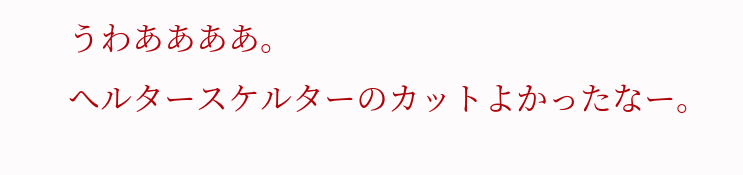うわああああ。
へルタースケルターのカットよかったなー。